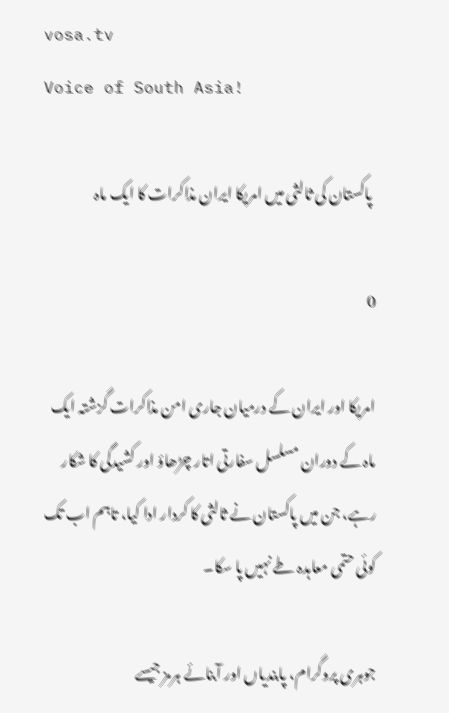vosa.tv
Voice of South Asia!

 پاکستان کی ثالثی میں امریکا ایران مذاکرات کا ایک ماہ

0

امریکا اور ایران کے درمیان جاری امن مذاکرات گزشتہ ایک ماہ کے دوران مسلسل سفارتی اتار چڑھاؤ اور کشیدگی کا شکار رہے، جن میں پاکستان نے ثالثی کا کردار ادا کیا، تاہم اب تک کوئی حتمی معاہدہ طے نہیں پا سکا۔

جوہری پروگرام، پابندیاں اور آبنائے ہرمز جیسے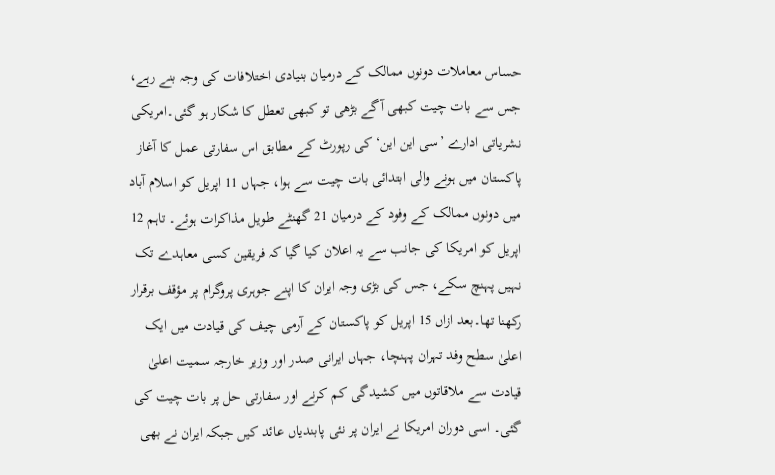حساس معاملات دونوں ممالک کے درمیان بنیادی اختلافات کی وجہ بنے رہے، جس سے بات چیت کبھی آگے بڑھی تو کبھی تعطل کا شکار ہو گئی۔امریکی نشریاتی ادارے ’سی این این‘ کی رپورٹ کے مطابق اس سفارتی عمل کا آغاز پاکستان میں ہونے والی ابتدائی بات چیت سے ہوا، جہاں 11 اپریل کو اسلام آباد میں دونوں ممالک کے وفود کے درمیان 21 گھنٹے طویل مذاکرات ہوئے۔ تاہم 12 اپریل کو امریکا کی جانب سے یہ اعلان کیا گیا کہ فریقین کسی معاہدے تک نہیں پہنچ سکے، جس کی بڑی وجہ ایران کا اپنے جوہری پروگرام پر مؤقف برقرار رکھنا تھا۔بعد ازاں 15 اپریل کو پاکستان کے آرمی چیف کی قیادت میں ایک اعلیٰ سطح وفد تہران پہنچا، جہاں ایرانی صدر اور وزیر خارجہ سمیت اعلیٰ قیادت سے ملاقاتوں میں کشیدگی کم کرنے اور سفارتی حل پر بات چیت کی گئی۔ اسی دوران امریکا نے ایران پر نئی پابندیاں عائد کیں جبکہ ایران نے بھی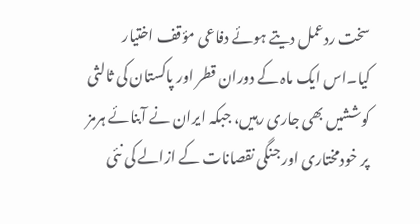سخت ردعمل دیتے ہوئے دفاعی مؤقف اختیار کیا۔اس ایک ماہ کے دوران قطر اور پاکستان کی ثالثی کوششیں بھی جاری رہیں، جبکہ ایران نے آبنائے ہرمز پر خودمختاری اور جنگی نقصانات کے ازالے کی نئی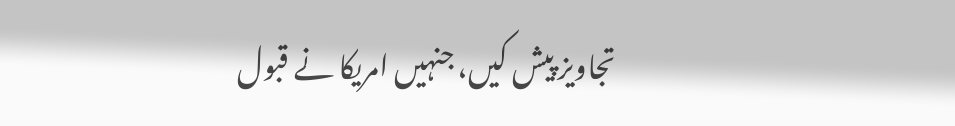تجاویز پیش کیں، جنہیں امریکا نے قبول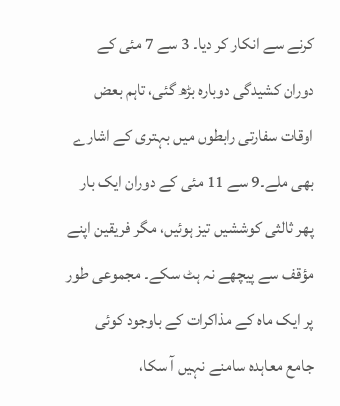کرنے سے انکار کر دیا۔ 3 سے 7 مئی کے دوران کشیدگی دوبارہ بڑھ گئی، تاہم بعض اوقات سفارتی رابطوں میں بہتری کے اشارے بھی ملے۔9 سے 11 مئی کے دوران ایک بار پھر ثالثی کوششیں تیز ہوئیں، مگر فریقین اپنے مؤقف سے پیچھے نہ ہٹ سکے۔ مجموعی طور پر ایک ماہ کے مذاکرات کے باوجود کوئی جامع معاہدہ سامنے نہیں آ سکا،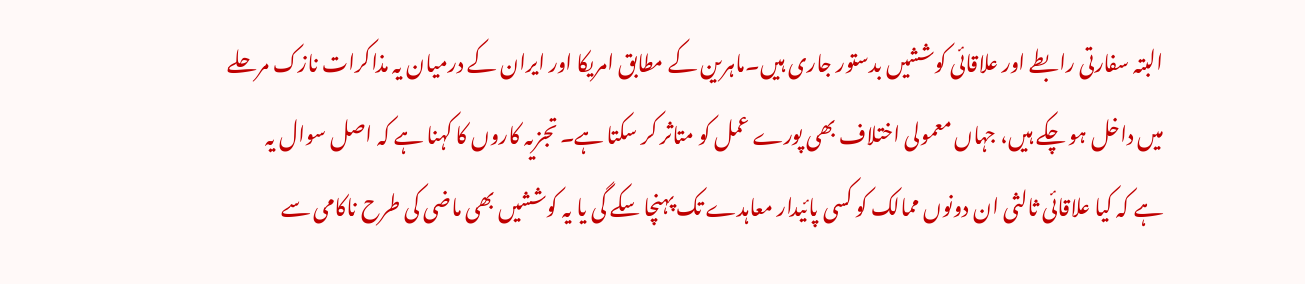البتہ سفارتی رابطے اور علاقائی کوششیں بدستور جاری ہیں۔ماہرین کے مطابق امریکا اور ایران کے درمیان یہ مذاکرات نازک مرحلے میں داخل ہو چکے ہیں، جہاں معمولی اختلاف بھی پورے عمل کو متاثر کر سکتا ہے۔ تجزیہ کاروں کا کہنا ہے کہ اصل سوال یہ ہے کہ کیا علاقائی ثالثی ان دونوں ممالک کو کسی پائیدار معاہدے تک پہنچا سکے گی یا یہ کوششیں بھی ماضی کی طرح ناکامی سے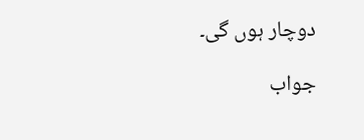دوچار ہوں گی۔

جواب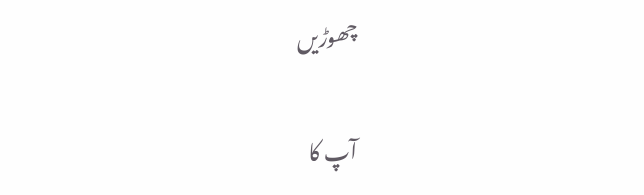چھوڑیں

آپ کا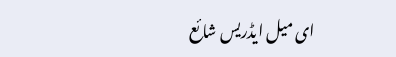ای میل ایڈریس شائع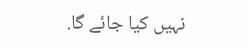نہیں کیا جائے گا.